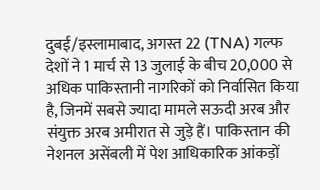दुबई/इस्लामाबाद, अगस्त 22 (TNA) गल्फ देशों ने 1 मार्च से 13 जुलाई के बीच 20,000 से अधिक पाकिस्तानी नागरिकों को निर्वासित किया है, जिनमें सबसे ज्यादा मामले सऊदी अरब और संयुक्त अरब अमीरात से जुड़े हैं। पाकिस्तान की नेशनल असेंबली में पेश आधिकारिक आंकड़ों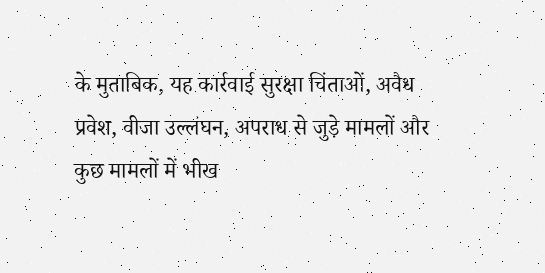के मुताबिक, यह कार्रवाई सुरक्षा चिंताओं, अवैध प्रवेश, वीजा उल्लंघन, अपराध से जुड़े मामलों और कुछ मामलों में भीख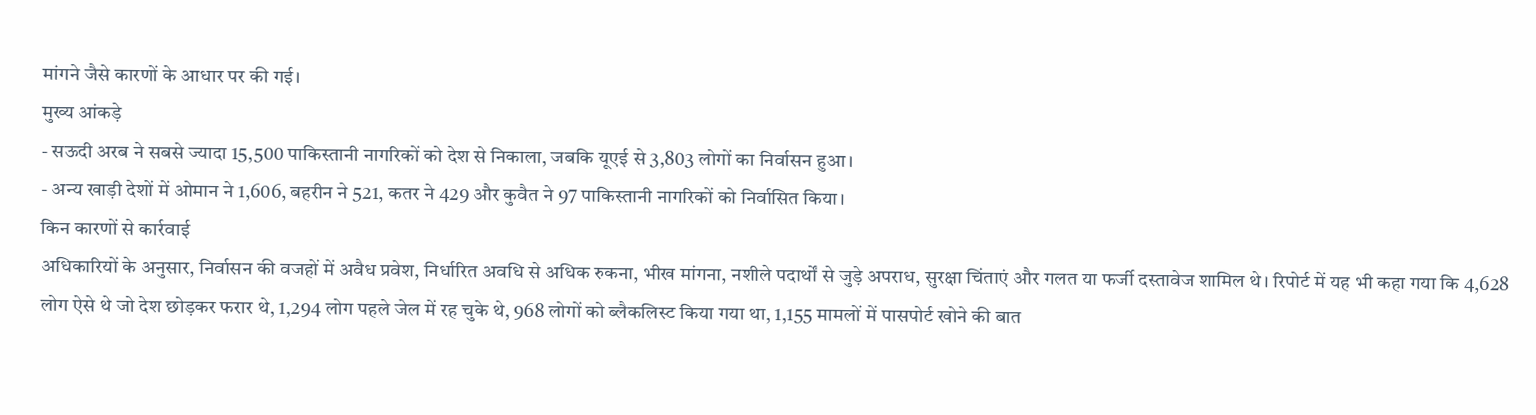मांगने जैसे कारणों के आधार पर की गई।
मुख्य आंकड़े
- सऊदी अरब ने सबसे ज्यादा 15,500 पाकिस्तानी नागरिकों को देश से निकाला, जबकि यूएई से 3,803 लोगों का निर्वासन हुआ।
- अन्य खाड़ी देशों में ओमान ने 1,606, बहरीन ने 521, कतर ने 429 और कुवैत ने 97 पाकिस्तानी नागरिकों को निर्वासित किया।
किन कारणों से कार्रवाई
अधिकारियों के अनुसार, निर्वासन की वजहों में अवैध प्रवेश, निर्धारित अवधि से अधिक रुकना, भीख मांगना, नशीले पदार्थों से जुड़े अपराध, सुरक्षा चिंताएं और गलत या फर्जी दस्तावेज शामिल थे। रिपोर्ट में यह भी कहा गया कि 4,628 लोग ऐसे थे जो देश छोड़कर फरार थे, 1,294 लोग पहले जेल में रह चुके थे, 968 लोगों को ब्लैकलिस्ट किया गया था, 1,155 मामलों में पासपोर्ट खोने की बात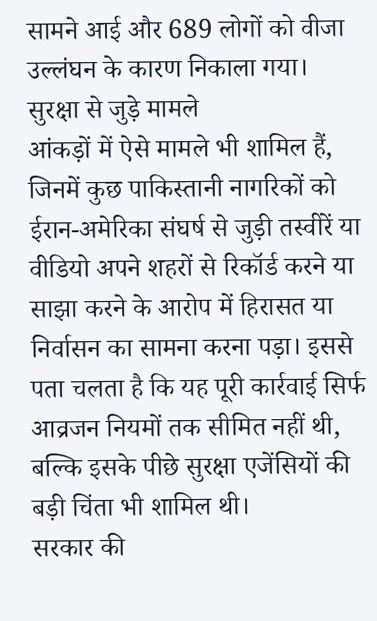सामने आई और 689 लोगों को वीजा उल्लंघन के कारण निकाला गया।
सुरक्षा से जुड़े मामले
आंकड़ों में ऐसे मामले भी शामिल हैं, जिनमें कुछ पाकिस्तानी नागरिकों को ईरान-अमेरिका संघर्ष से जुड़ी तस्वीरें या वीडियो अपने शहरों से रिकॉर्ड करने या साझा करने के आरोप में हिरासत या निर्वासन का सामना करना पड़ा। इससे पता चलता है कि यह पूरी कार्रवाई सिर्फ आव्रजन नियमों तक सीमित नहीं थी, बल्कि इसके पीछे सुरक्षा एजेंसियों की बड़ी चिंता भी शामिल थी।
सरकार की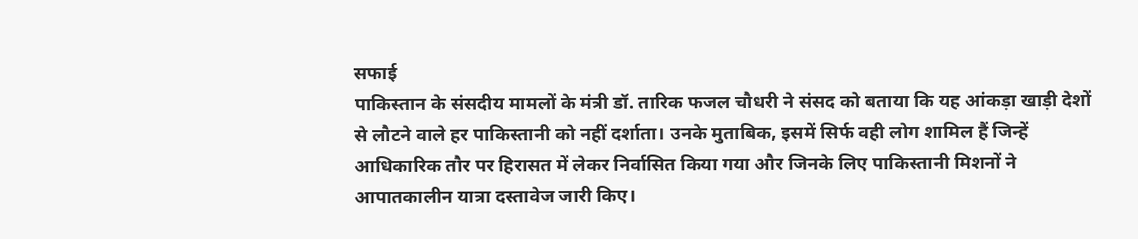सफाई
पाकिस्तान के संसदीय मामलों के मंत्री डॉ. तारिक फजल चौधरी ने संसद को बताया कि यह आंकड़ा खाड़ी देशों से लौटने वाले हर पाकिस्तानी को नहीं दर्शाता। उनके मुताबिक, इसमें सिर्फ वही लोग शामिल हैं जिन्हें आधिकारिक तौर पर हिरासत में लेकर निर्वासित किया गया और जिनके लिए पाकिस्तानी मिशनों ने आपातकालीन यात्रा दस्तावेज जारी किए।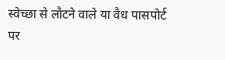स्वेच्छा से लौटने वाले या वैध पासपोर्ट पर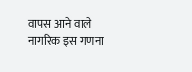वापस आने वाले नागरिक इस गणना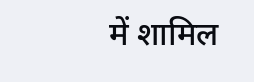में शामिल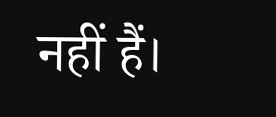नहीं हैं।